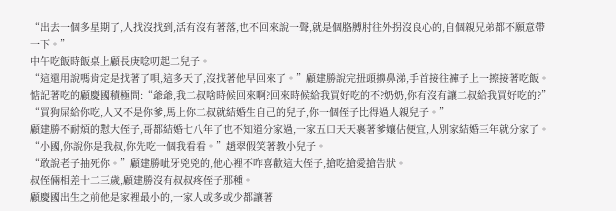“出去一個多星期了,人找沒找到,活有沒有著落,也不回來說一聲,就是個胳膊肘往外拐沒良心的,自個親兄弟都不願意帶一下。”
中午吃飯時飯桌上顧長庚唸叨起二兒子。
“這還用說嗎肯定是找著了唄,這多天了,沒找著他早回來了。”顧建勝說完扭頭擤鼻涕,手首接往褲子上一擦接著吃飯。
惦記著吃的顧慶國積極問:“爺爺,我二叔啥時候回來啊?回來時候給我買好吃的不?奶奶,你有沒有讓二叔給我買好吃的?”
“買狗屎給你吃,人又不是你爹,馬上你二叔就結婚生自己的兒子,你一個侄子比得過人親兒子。”
顧建勝不耐煩的懟大侄子,哥都結婚七八年了也不知道分家過,一家五口天天裹著爹孃佔便宜,人別家結婚三年就分家了。
“小國,你說你是我叔,你先吃一個我看看。”趙翠假笑著教小兒子。
“敢說老子抽死你。”顧建勝呲牙兇兇的,他心裡不咋喜歡這大侄子,搶吃搶愛搶告狀。
叔侄倆相差十二三歲,顧建勝沒有叔叔疼侄子那種。
顧慶國出生之前他是家裡最小的,一家人或多或少都讓著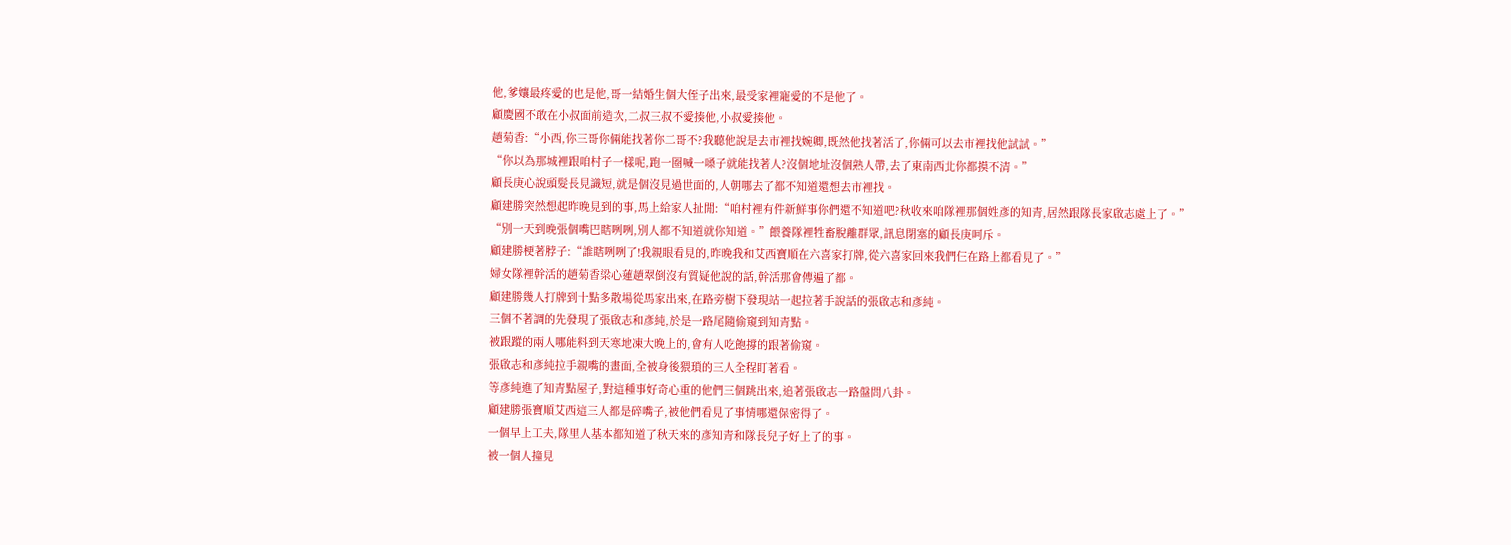他,爹孃最疼愛的也是他,哥一結婚生個大侄子出來,最受家裡寵愛的不是他了。
顧慶國不敢在小叔面前造次,二叔三叔不愛揍他,小叔愛揍他。
趙菊香:“小西,你三哥你倆能找著你二哥不?我聽他說是去市裡找婉卿,既然他找著活了,你倆可以去市裡找他試試。”
“你以為那城裡跟咱村子一樣呢,跑一圈喊一嗓子就能找著人?沒個地址沒個熟人帶,去了東南西北你都摸不清。”
顧長庚心說頭髮長見識短,就是個沒見過世面的,人朝哪去了都不知道還想去市裡找。
顧建勝突然想起昨晚見到的事,馬上給家人扯閒:“咱村裡有件新鮮事你們還不知道吧?秋收來咱隊裡那個姓彥的知青,居然跟隊長家啟志處上了。”
“別一天到晚張個嘴巴瞎咧咧,別人都不知道就你知道。”餵養隊裡牲畜脫離群眾,訊息閉塞的顧長庚呵斥。
顧建勝梗著脖子:“誰瞎咧咧了!我親眼看見的,昨晚我和艾西寶順在六喜家打牌,從六喜家回來我們仨在路上都看見了。”
婦女隊裡幹活的趙菊香梁心蓮趙翠倒沒有質疑他說的話,幹活那會傳遍了都。
顧建勝幾人打牌到十點多散場從馬家出來,在路旁樹下發現站一起拉著手說話的張啟志和彥純。
三個不著調的先發現了張啟志和彥純,於是一路尾隨偷窺到知青點。
被跟蹤的兩人哪能料到天寒地凍大晚上的,會有人吃飽撐的跟著偷窺。
張啟志和彥純拉手親嘴的畫面,全被身後猥瑣的三人全程盯著看。
等彥純進了知青點屋子,對這種事好奇心重的他們三個跳出來,追著張啟志一路盤問八卦。
顧建勝張寶順艾西這三人都是碎嘴子,被他們看見了事情哪還保密得了。
一個早上工夫,隊里人基本都知道了秋天來的彥知青和隊長兒子好上了的事。
被一個人撞見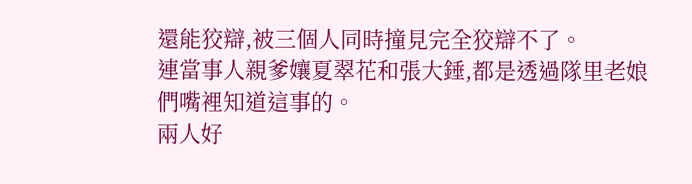還能狡辯,被三個人同時撞見完全狡辯不了。
連當事人親爹孃夏翠花和張大錘,都是透過隊里老娘們嘴裡知道這事的。
兩人好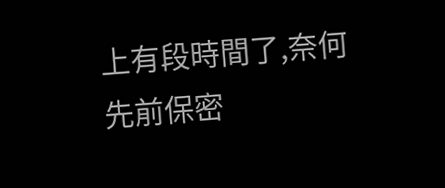上有段時間了,奈何先前保密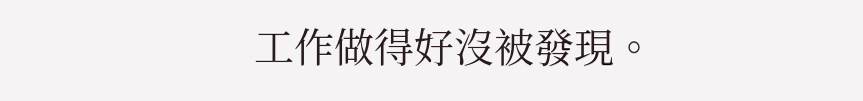工作做得好沒被發現。